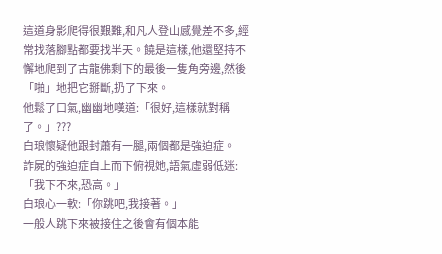這道身影爬得很艱難,和凡人登山感覺差不多,經常找落腳點都要找半天。饒是這樣,他還堅持不懈地爬到了古龍佛剩下的最後一隻角旁邊,然後「啪」地把它掰斷,扔了下來。
他鬆了口氣,幽幽地嘆道:「很好,這樣就對稱了。」???
白琅懷疑他跟封蕭有一腿,兩個都是強迫症。
詐屍的強迫症自上而下俯視她,語氣虛弱低迷:「我下不來,恐高。」
白琅心一軟:「你跳吧,我接著。」
一般人跳下來被接住之後會有個本能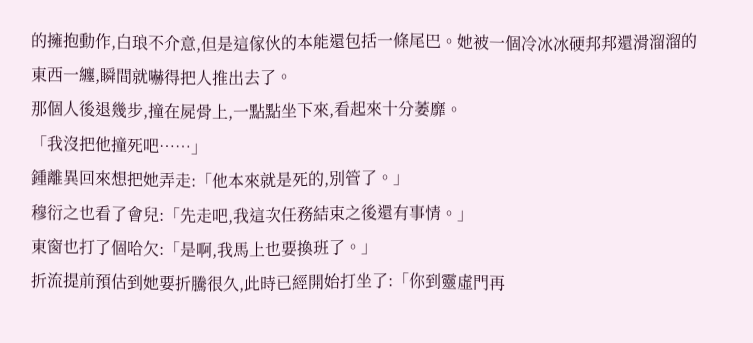的擁抱動作,白琅不介意,但是這傢伙的本能還包括一條尾巴。她被一個冷冰冰硬邦邦還滑溜溜的東西一纏,瞬間就嚇得把人推出去了。
那個人後退幾步,撞在屍骨上,一點點坐下來,看起來十分萎靡。
「我沒把他撞死吧……」
鍾離異回來想把她弄走:「他本來就是死的,別管了。」
穆衍之也看了會兒:「先走吧,我這次任務結束之後還有事情。」
東窗也打了個哈欠:「是啊,我馬上也要換班了。」
折流提前預估到她要折騰很久,此時已經開始打坐了:「你到靈虛門再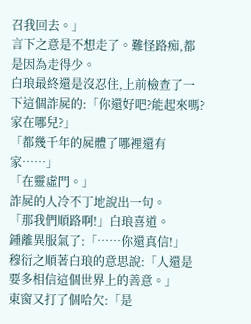召我回去。」
言下之意是不想走了。難怪路痴,都是因為走得少。
白琅最終還是沒忍住,上前檢查了一下這個詐屍的:「你還好吧?能起來嗎?家在哪兒?」
「都幾千年的屍體了哪裡還有家……」
「在靈虛門。」
詐屍的人冷不丁地說出一句。
「那我們順路啊!」白琅喜道。
鍾離異服氣了:「……你還真信!」
穆衍之順著白琅的意思說:「人還是要多相信這個世界上的善意。」
東窗又打了個哈欠:「是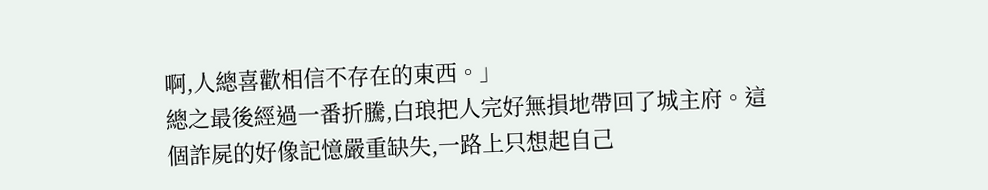啊,人總喜歡相信不存在的東西。」
總之最後經過一番折騰,白琅把人完好無損地帶回了城主府。這個詐屍的好像記憶嚴重缺失,一路上只想起自己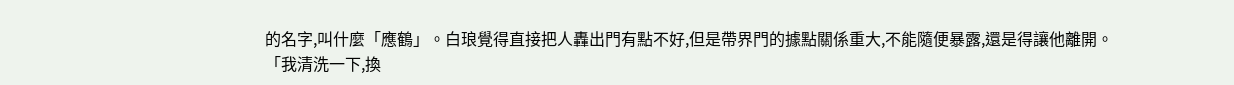的名字,叫什麼「應鶴」。白琅覺得直接把人轟出門有點不好,但是帶界門的據點關係重大,不能隨便暴露,還是得讓他離開。
「我清洗一下,換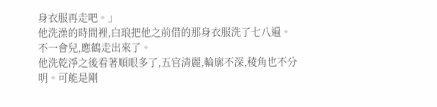身衣服再走吧。」
他洗澡的時間裡,白琅把他之前借的那身衣服洗了七八遍。
不一會兒,應鶴走出來了。
他洗乾淨之後看著順眼多了,五官清麗,輪廓不深,稜角也不分明。可能是剛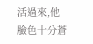活過來,他臉色十分蒼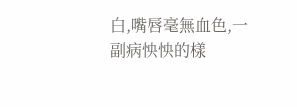白,嘴唇毫無血色,一副病怏怏的樣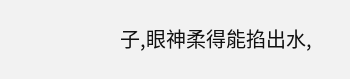子,眼神柔得能掐出水,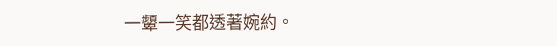一顰一笑都透著婉約。